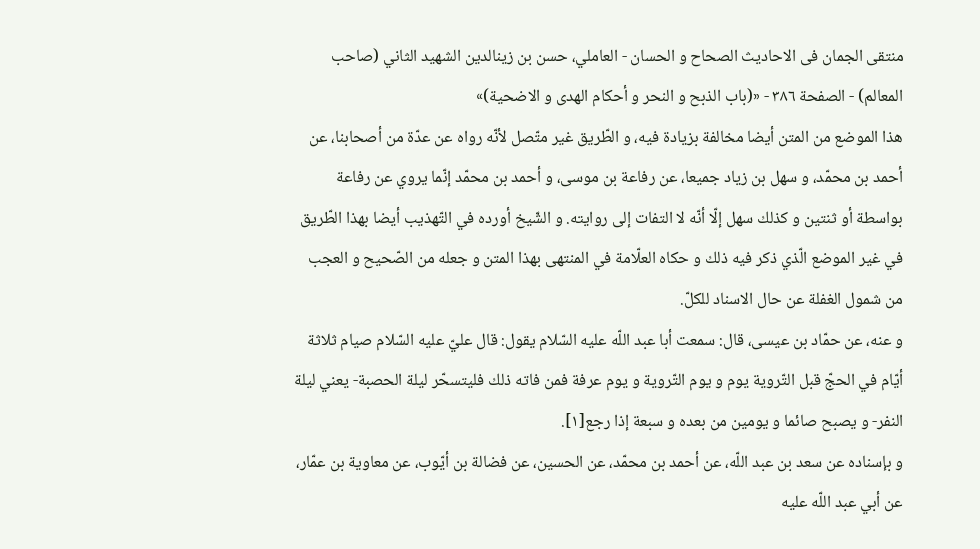منتقى الجمان فى الاحاديث الصحاح و الحسان - العاملي، حسن بن زينالدين الشهيد الثاني (صاحب المعالم) - الصفحة ٣٨٦ - «(باب الذبح و النحر و أحكام الهدى و الاضحية)»
هذا الموضع من المتن أيضا مخالفة بزيادة فيه، و الطّريق غير متّصل لأنّه رواه عن عدّة من أصحابنا، عن أحمد بن محمّد، و سهل بن زياد جميعا، عن رفاعة بن موسى، و أحمد بن محمّد إنّما يروي عن رفاعة بواسطة أو ثنتين و كذلك سهل إلّا أنّه لا التفات إلى روايته. و الشّيخ أورده في التّهذيب أيضا بهذا الطّريق في غير الموضع الّذي ذكر فيه ذلك و حكاه العلّامة في المنتهى بهذا المتن و جعله من الصّحيح و العجب من شمول الغفلة عن حال الاسناد للكلّ.
و عنه، عن حمّاد بن عيسى، قال: سمعت أبا عبد اللّه عليه السّلام يقول: قال عليّ عليه السّلام صيام ثلاثة أيّام في الحجّ قبل التّروية يوم و يوم التّروية و يوم عرفة فمن فاته ذلك فليتسحّر ليلة الحصبة- يعني ليلة النفر- و يصبح صائما و يومين من بعده و سبعة إذا رجع[١].
و بإسناده عن سعد بن عبد اللّه، عن أحمد بن محمّد، عن الحسين، عن فضالة بن أيّوب، عن معاوية بن عمّار، عن أبي عبد اللّه عليه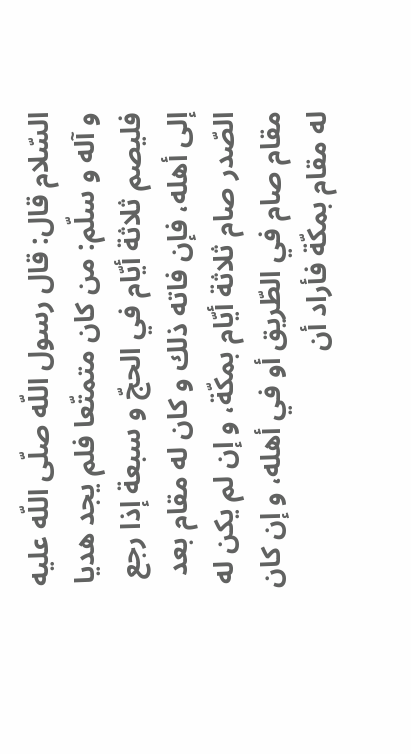السّلام قال: قال رسول اللّه صلّى اللّه عليه و آله و سلّم: من كان متمتّعا فلم يجد هديا فليصم ثلاثة أيّام في الحجّ و سبعة إذا رجع إلى أهله، فإن فاته ذلك و كان له مقام بعد الصّدر صام ثلاثة أيّام بمكّة، و إن لم يكن له مقام صام في الطّريق أو في أهله، و إن كان له مقام بمكّة فأراد أن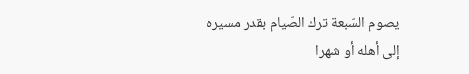يصوم السّبعة ترك الصّيام بقدر مسيره إلى أهله أو شهرا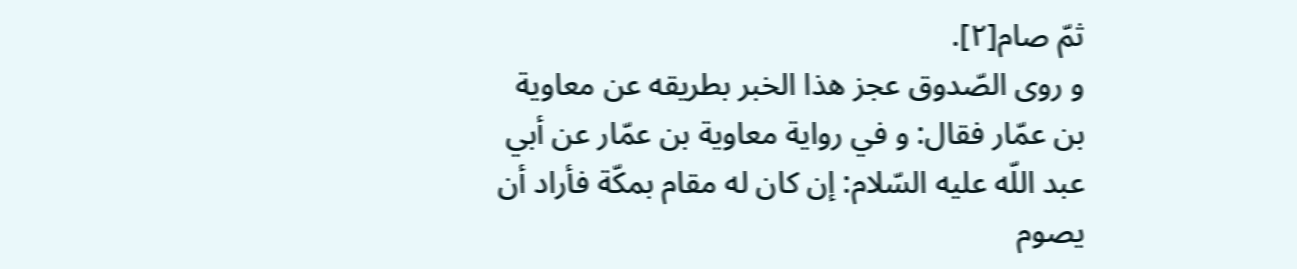ثمّ صام[٢].
و روى الصّدوق عجز هذا الخبر بطريقه عن معاوية بن عمّار فقال: و في رواية معاوية بن عمّار عن أبي عبد اللّه عليه السّلام: إن كان له مقام بمكّة فأراد أن يصوم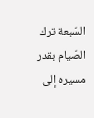السّبعة ترك الصّيام بقدر مسيره إلى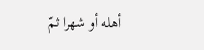أهله أو شهرا ثمّ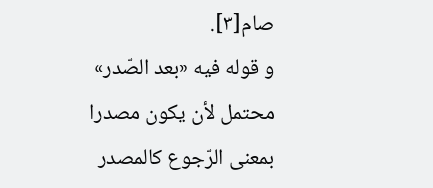صام[٣].
و قوله فيه «بعد الصّدر» محتمل لأن يكون مصدرا بمعنى الرّجوع كالمصدر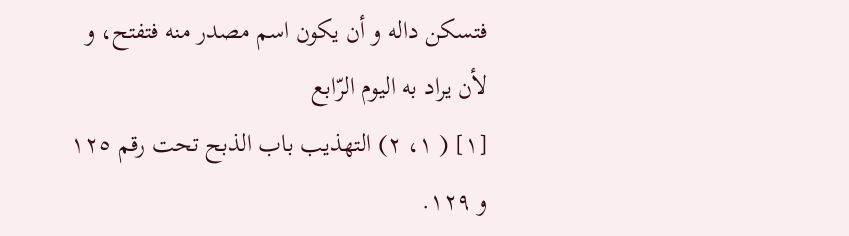فتسكن داله و أن يكون اسم مصدر منه فتفتح، و لأن يراد به اليوم الرّابع
[١] ( ١، ٢) التهذيب باب الذبح تحت رقم ١٢٥ و ١٢٩.